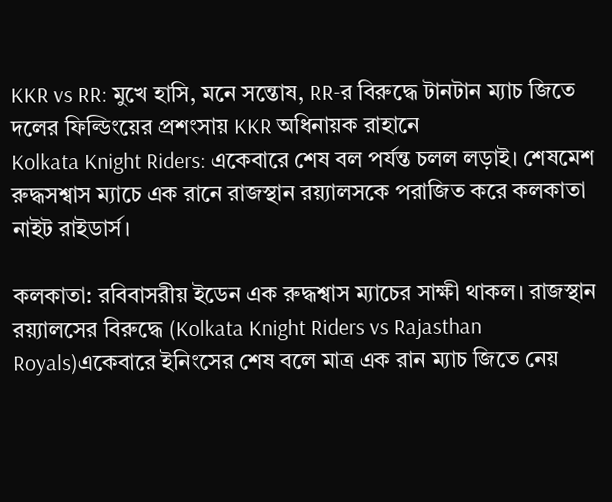KKR vs RR: মুখে হাসি, মনে সন্তোষ, RR-র বিরুদ্ধে টানটান ম্যাচ জিতে দলের ফিল্ডিংয়ের প্রশংসায় KKR অধিনায়ক রাহানে
Kolkata Knight Riders: একেবারে শেষ বল পর্যন্ত চলল লড়াই। শেষমেশ রুদ্ধসশ্বাস ম্যাচে এক রানে রাজস্থান রয়্যালসকে পরাজিত করে কলকাতা নাইট রাইডার্স।

কলকাতা: রবিবাসরীয় ইডেন এক রুদ্ধশ্বাস ম্যাচের সাক্ষী থাকল। রাজস্থান রয়্যালসের বিরুদ্ধে (Kolkata Knight Riders vs Rajasthan Royals)একেবারে ইনিংসের শেষ বলে মাত্র এক রান ম্যাচ জিতে নেয়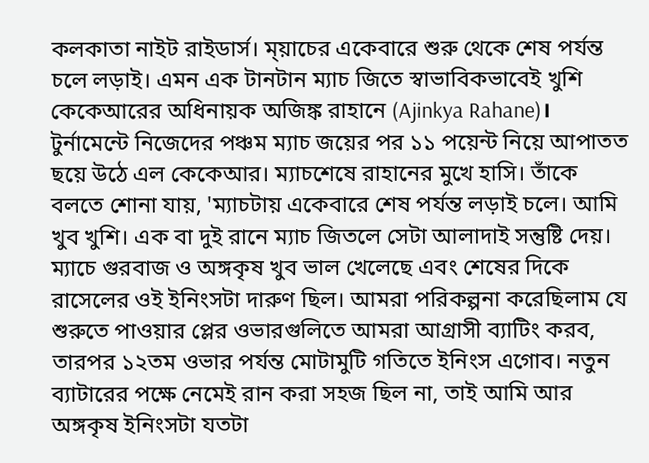কলকাতা নাইট রাইডার্স। ম্য়াচের একেবারে শুরু থেকে শেষ পর্যন্ত চলে লড়াই। এমন এক টানটান ম্যাচ জিতে স্বাভাবিকভাবেই খুশি কেকেআরের অধিনায়ক অজিঙ্ক রাহানে (Ajinkya Rahane)।
টুর্নামেন্টে নিজেদের পঞ্চম ম্যাচ জয়ের পর ১১ পয়েন্ট নিয়ে আপাতত ছয়ে উঠে এল কেকেআর। ম্যাচশেষে রাহানের মুখে হাসি। তাঁকে বলতে শোনা যায়, 'ম্যাচটায় একেবারে শেষ পর্যন্ত লড়াই চলে। আমি খুব খুশি। এক বা দুই রানে ম্যাচ জিতলে সেটা আলাদাই সন্তুষ্টি দেয়। ম্যাচে গুরবাজ ও অঙ্গকৃষ খুব ভাল খেলেছে এবং শেষের দিকে রাসেলের ওই ইনিংসটা দারুণ ছিল। আমরা পরিকল্পনা করেছিলাম যে শুরুতে পাওয়ার প্লের ওভারগুলিতে আমরা আগ্রাসী ব্যাটিং করব, তারপর ১২তম ওভার পর্যন্ত মোটামুটি গতিতে ইনিংস এগোব। নতুন ব্যাটারের পক্ষে নেমেই রান করা সহজ ছিল না, তাই আমি আর অঙ্গকৃষ ইনিংসটা যতটা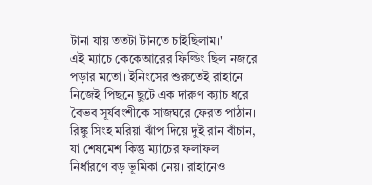টানা যায় ততটা টানতে চাইছিলাম।'
এই ম্যাচে কেকেআরের ফিল্ডিং ছিল নজরে পড়ার মতো। ইনিংসের শুরুতেই রাহানে নিজেই পিছনে ছুটে এক দারুণ ক্যাচ ধরে বৈভব সূর্যবংশীকে সাজঘরে ফেরত পাঠান। রিঙ্কু সিংহ মরিয়া ঝাঁপ দিয়ে দুই রান বাঁচান, যা শেষমেশ কিন্তু ম্যাচের ফলাফল নির্ধারণে বড় ভূমিকা নেয়। রাহানেও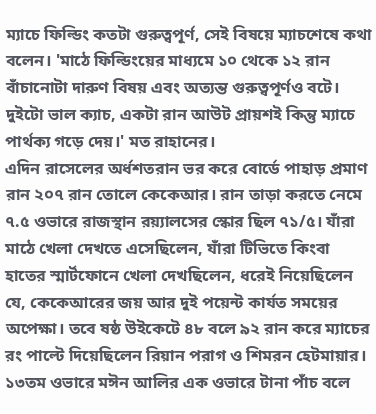ম্যাচে ফিল্ডিং কতটা গুরুত্বপূর্ণ, সেই বিষয়ে ম্যাচশেষে কথা বলেন। 'মাঠে ফিল্ডিংয়ের মাধ্যমে ১০ থেকে ১২ রান বাঁচানোটা দারুণ বিষয় এবং অত্যন্ত গুরুত্বপূর্ণও বটে। দুইটো ভাল ক্যাচ, একটা রান আউট প্রায়শই কিন্তু ম্যাচে পার্থক্য গড়ে দেয়।' মত রাহানের।
এদিন রাসেলের অর্ধশতরান ভর করে বোর্ডে পাহাড় প্রমাণ রান ২০৭ রান তোলে কেকেআর। রান তাড়া করতে নেমে ৭.৫ ওভারে রাজস্থান রয়্যালসের স্কোর ছিল ৭১/৫। যাঁরা মাঠে খেলা দেখতে এসেছিলেন, যাঁরা টিভিতে কিংবা হাতের স্মার্টফোনে খেলা দেখছিলেন, ধরেই নিয়েছিলেন যে, কেকেআরের জয় আর দুই পয়েন্ট কার্যত সময়ের অপেক্ষা। তবে ষষ্ঠ উইকেটে ৪৮ বলে ৯২ রান করে ম্যাচের রং পাল্টে দিয়েছিলেন রিয়ান পরাগ ও শিমরন হেটমায়ার।
১৩তম ওভারে মঈন আলির এক ওভারে টানা পাঁচ বলে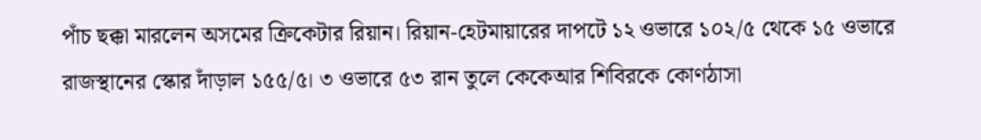পাঁচ ছক্কা মারলেন অসমের ক্রিকেটার রিয়ান। রিয়ান-হেটমায়ারের দাপটে ১২ ওভারে ১০২/৫ থেকে ১৫ ওভারে রাজস্থানের স্কোর দাঁড়াল ১৫৫/৫। ৩ ওভারে ৫৩ রান তুলে কেকেআর শিবিরকে কোণঠাসা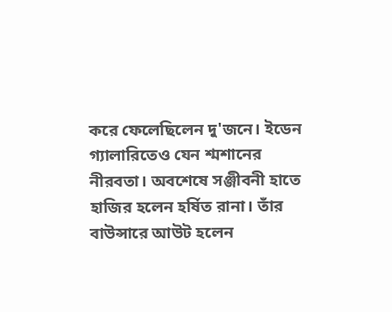করে ফেলেছিলেন দু'জনে। ইডেন গ্যালারিতেও যেন শ্মশানের নীরবতা। অবশেষে সঞ্জীবনী হাতে হাজির হলেন হর্ষিত রানা। তাঁর বাউন্সারে আউট হলেন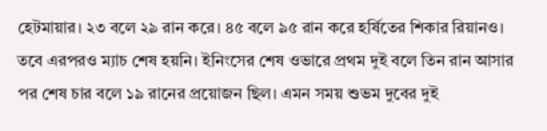হেটমায়ার। ২৩ বলে ২৯ রান করে। ৪৫ বলে ৯৫ রান করে হর্ষিতের শিকার রিয়ানও।
তবে এরপরও ম্যাচ শেষ হয়নি। ইনিংসের শেষ ওভারে প্রথম দুই বলে তিন রান আসার পর শেষ চার বলে ১৯ রানের প্রয়োজন ছিল। এমন সময় শুভম দুবের দুই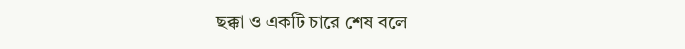ছক্কা ও একটি চারে শেষ বলে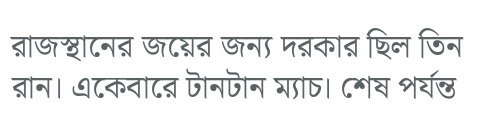রাজস্থানের জয়ের জন্য দরকার ছিল তিন রান। একেবারে টানটান ম্যাচ। শেষ পর্যন্ত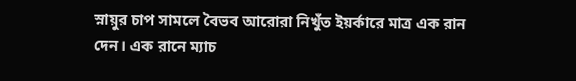স্নায়ুর চাপ সামলে বৈভব আরোরা নিখুঁত ইয়র্কারে মাত্র এক রান দেন। এক রানে ম্যাচ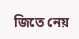জিতে নেয়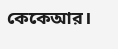কেকেআর।